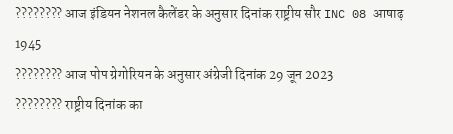???????? आज इंडियन नेशनल कैलेंडर के अनुसार दिनांक राष्ट्रीय सौर INC 08 आषाढ़ 1945
???????? आज पोप ग्रेगोरियन के अनुसार अंग्रेजी दिनांक 29 जून 2023
???????? राष्ट्रीय दिनांक का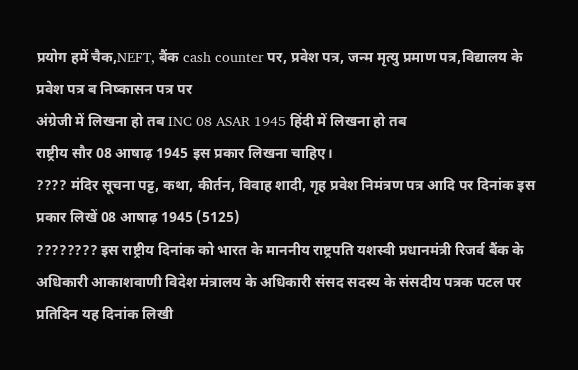प्रयोग हमें चैक,NEFT, बैंक cash counter पर, प्रवेश पत्र, जन्म मृत्यु प्रमाण पत्र,विद्यालय के प्रवेश पत्र ब निष्कासन पत्र पर
अंग्रेजी में लिखना हो तब INC 08 ASAR 1945 हिंदी में लिखना हो तब
राष्ट्रीय सौर 08 आषाढ़ 1945 इस प्रकार लिखना चाहिए।
???? मंदिर सूचना पट्ट, कथा, कीर्तन, विवाह शादी, गृह प्रवेश निमंत्रण पत्र आदि पर दिनांक इस प्रकार लिखें 08 आषाढ़ 1945 (5125)
???????? इस राष्ट्रीय दिनांक को भारत के माननीय राष्ट्रपति यशस्वी प्रधानमंत्री रिजर्व बैंक के अधिकारी आकाशवाणी विदेश मंत्रालय के अधिकारी संसद सदस्य के संसदीय पत्रक पटल पर प्रतिदिन यह दिनांक लिखी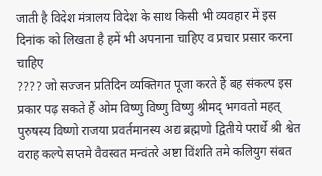जाती है विदेश मंत्रालय विदेश के साथ किसी भी व्यवहार में इस दिनांक को लिखता है हमें भी अपनाना चाहिए व प्रचार प्रसार करना चाहिए
???? जो सज्जन प्रतिदिन व्यक्तिगत पूजा करते हैं बह संकल्प इस प्रकार पढ़ सकते हैं ओम विष्णु विष्णु विष्णु श्रीमद् भगवतो महत् पुरुषस्य विष्णो राजया प्रवर्तमानस्य अद्य ब्रह्मणो द्वितीये परार्धे श्री श्वेत वराह कल्पे सप्तमे वैवस्वत मन्वंतरे अष्टा विंशति तमे कलियुग संबत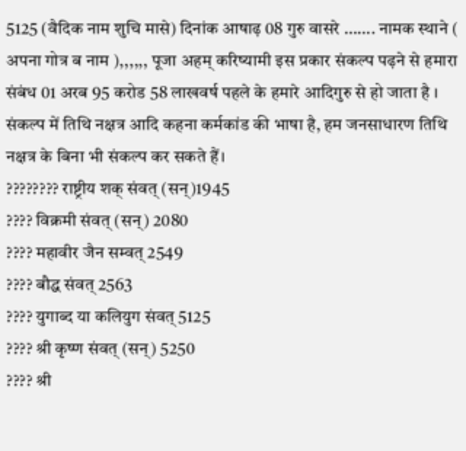5125 (वैदिक नाम शुचि मासे) दिनांक आषाढ़ 08 गुरु वासरे ……. नामक स्थाने ( अपना गोत्र ब नाम ),,,,,, पूजा अहम् करिष्यामी इस प्रकार संकल्प पढ़ने से हमारा संबंध 01 अरब 95 करोड 58 लाखवर्ष पहले के हमारे आदिगुरु से हो जाता है । संकल्प में तिथि नक्षत्र आदि कहना कर्मकांड की भाषा है, हम जनसाधारण तिथि नक्षत्र के बिना भी संकल्प कर सकते हैं।
???????? राष्ट्रीय शक् संवत् (सन्)1945
???? विक्रमी संवत् (सन्) 2080
???? महावीर जैन सम्वत् 2549
???? बौद्ध संवत् 2563
???? युगाब्द या कलियुग संवत् 5125
???? श्री कृष्ण संवत् (सन्) 5250
???? श्री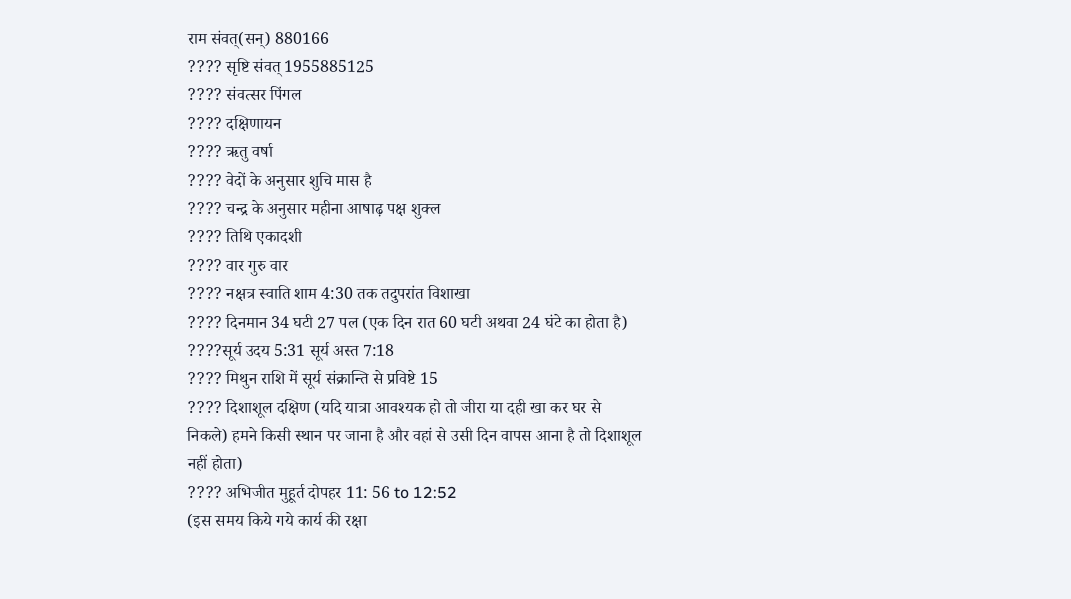राम संवत्(सन्) 880166
???? सृष्टि संवत् 1955885125
???? संवत्सर पिंगल
???? दक्षिणायन
???? ऋतु वर्षा
???? वेदों के अनुसार शुचि मास है
???? चन्द्र के अनुसार महीना आषाढ़ पक्ष शुक्ल
???? तिथि एकादशी
???? वार गुरु वार
???? नक्षत्र स्वाति शाम 4:30 तक तदुपरांत विशाखा
???? दिनमान 34 घटी 27 पल (एक दिन रात 60 घटी अथवा 24 घंटे का होता है)
????सूर्य उदय 5:31 सूर्य अस्त 7:18
???? मिथुन राशि में सूर्य संक्रान्ति से प्रविष्टे 15
???? दिशाशूल दक्षिण (यदि यात्रा आवश्यक हो तो जीरा या दही खा कर घर से निकले) हमने किसी स्थान पर जाना है और वहां से उसी दिन वापस आना है तो दिशाशूल नहीं होता)
???? अभिजीत मुहूर्त दोपहर 11: 56 to 12:52
(इस समय किये गये कार्य की रक्षा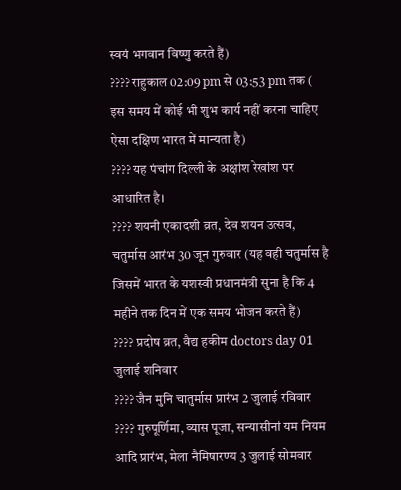स्वयं भगवान विष्णु करते हैं)
???? राहुकाल 02:09 pm से 03:53 pm तक ( इस समय में कोई भी शुभ कार्य नहीं करना चाहिए ऐसा दक्षिण भारत में मान्यता है)
???? यह पंचांग दिल्ली के अक्षांश रेखांश पर आधारित है।
???? शयनी एकादशी व्रत, देव शयन उत्सव, चतुर्मास आरंभ 30 जून गुरुवार (यह वही चतुर्मास है जिसमें भारत के यशस्वी प्रधानमंत्री सुना है कि 4 महीने तक दिन में एक समय भोजन करते हैं)
???? प्रदोष व्रत, वैद्य हकीम doctors day 01 जुलाई शनिवार
???? जैन मुनि चातुर्मास प्रारंभ 2 जुलाई रविवार
???? गुरुपूर्णिमा, व्यास पूजा, सन्यासीनां यम नियम आदि प्रारंभ, मेला नैमिषारण्य 3 जुलाई सोमवार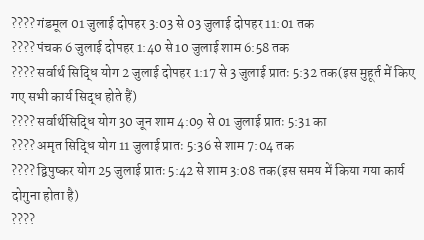???? गंडमूल 01 जुलाई दोपहर 3:03 से 03 जुलाई दोपहर 11:01 तक
???? पंचक 6 जुलाई दोपहर 1:40 से 10 जुलाई शाम 6:58 तक
???? सर्वार्थ सिद्धि योग 2 जुलाई दोपहर 1:17 से 3 जुलाई प्रातः 5:32 तक(इस मुहूर्त में किए गए सभी कार्य सिद्ध होते हैं)
???? सर्वार्थसिद्धि योग 30 जून शाम 4:09 से 01 जुलाई प्रातः 5:31 का
???? अमृत सिद्धि योग 11 जुलाई प्रातः 5:36 से शाम 7:04 तक
???? द्विपुष्कर योग 25 जुलाई प्रातः 5:42 से शाम 3:08 तक(इस समय में किया गया कार्य दोगुना होता है)
????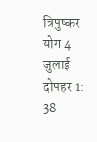त्रिपुष्कर योग 4 जुलाई दोपहर 1: 38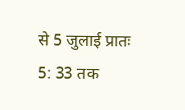से 5 जुलाई प्रातः 5: 33 तक